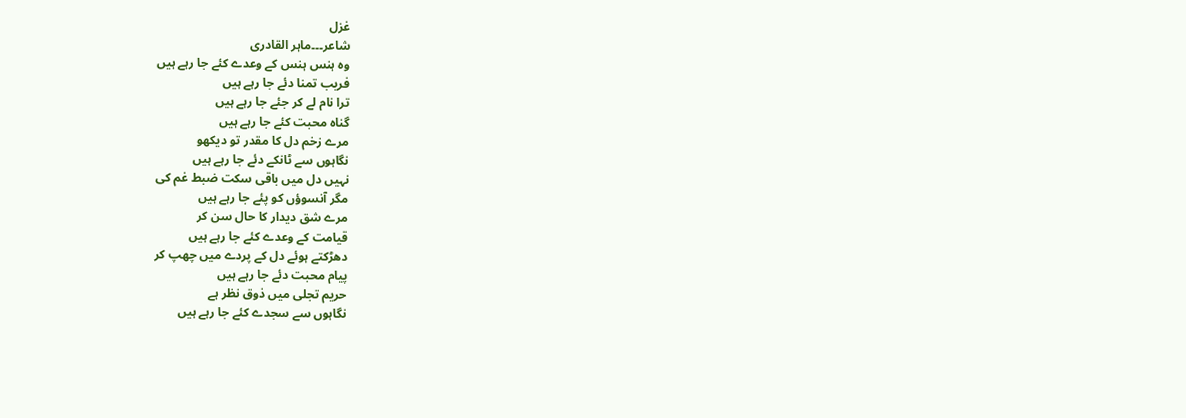غزل
شاعر۔۔۔ماہر القادری
وہ ہنس ہنس کے وعدے کئے جا رہے ہیں
فریب تمنا دئے جا رہے ہیں
ترا نام لے کر جئے جا رہے ہیں
گناہ محبت کئے جا رہے ہیں
مرے زخم دل کا مقدر تو دیکھو
نگاہوں سے ٹانکے دئے جا رہے ہیں
نہیں دل میں باقی سکت ضبط غم کی
مگر آنسوؤں کو پئے جا رہے ہیں
مرے شق دیدار کا حال سن کر
قیامت کے وعدے کئے جا رہے ہیں
دھڑکتے ہوئے دل کے پردے میں چھپ کر
پیام محبت دئے جا رہے ہیں
حریم تجلی میں ذوق نظر ہے
نگاہوں سے سجدے کئے جا رہے ہیں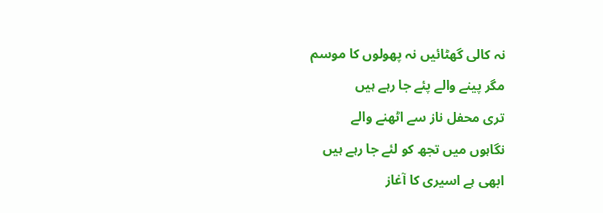نہ کالی گھٹائیں نہ پھولوں کا موسم
مگر پینے والے پئے جا رہے ہیں
تری محفل ناز سے اٹھنے والے
نگاہوں میں تجھ کو لئے جا رہے ہیں
ابھی ہے اسیری کا آغاز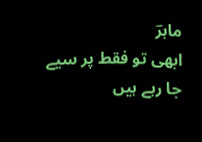ماہرؔ
ابھی تو فقط پر سیے جا رہے ہیں